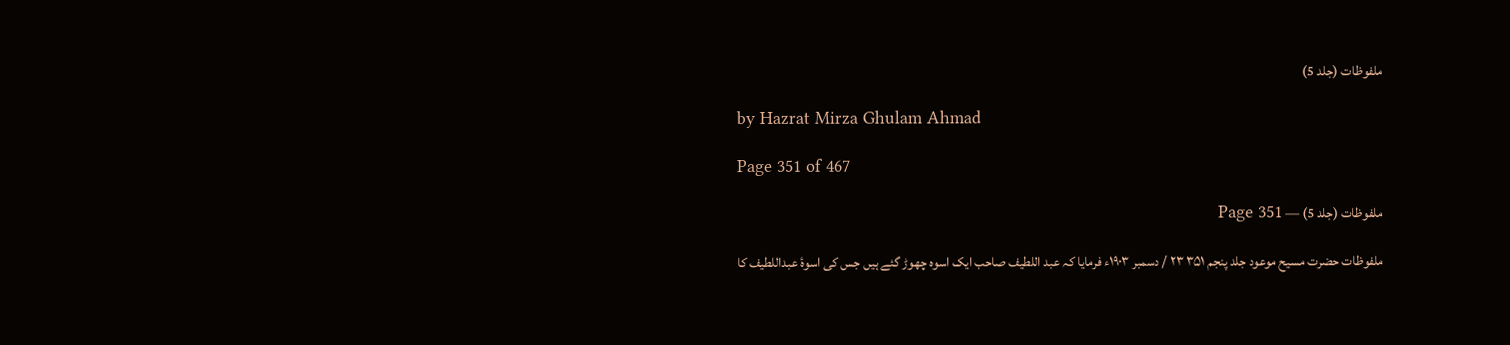ملفوظات (جلد 5)

by Hazrat Mirza Ghulam Ahmad

Page 351 of 467

ملفوظات (جلد 5) — Page 351

ملفوظات حضرت مسیح موعود جلد پنجم ۳۵۱ ۲۳ / دسمبر ۱۹۰۳ء فرمایا کہ عبد اللطیف صاحب ایک اسوہ چھوڑ گئے ہیں جس کی اسوۂ عبداللطیف کا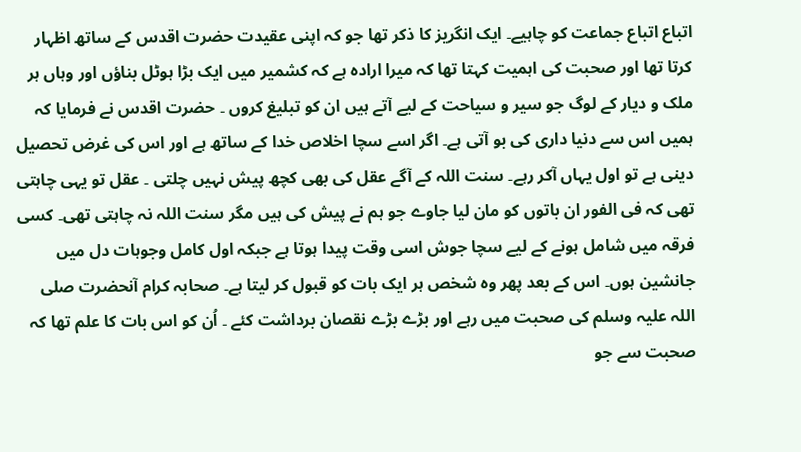اتباع اتباع جماعت کو چاہیے۔ ایک انگریز کا ذکر تھا جو کہ اپنی عقیدت حضرت اقدس کے ساتھ اظہار کرتا تھا اور صحبت کی اہمیت کہتا تھا کہ میرا ارادہ ہے کہ کشمیر میں ایک بڑا ہوٹل بناؤں اور وہاں ہر ملک و دیار کے لوگ جو سیر و سیاحت کے لیے آتے ہیں ان کو تبلیغ کروں ۔ حضرت اقدس نے فرمایا کہ ہمیں اس سے دنیا داری کی بو آتی ہے۔ اگر اسے سچا اخلاص خدا کے ساتھ ہے اور اس کی غرض تحصیل دینی ہے تو اول یہاں آکر رہے۔ سنت اللہ کے آگے عقل کی بھی کچھ پیش نہیں چلتی ۔ عقل تو یہی چاہتی تھی کہ فی الفور ان باتوں کو مان لیا جاوے جو ہم نے پیش کی ہیں مگر سنت اللہ نہ چاہتی تھی۔ کسی فرقہ میں شامل ہونے کے لیے سچا جوش اسی وقت پیدا ہوتا ہے جبکہ اول کامل وجوہات دل میں جانشین ہوں۔ اس کے بعد پھر وہ شخص ہر ایک بات کو قبول کر لیتا ہے۔ صحابہ کرام آنحضرت صلی اللہ علیہ وسلم کی صحبت میں رہے اور بڑے بڑے نقصان برداشت کئے ۔ اُن کو اس بات کا علم تھا کہ صحبت سے جو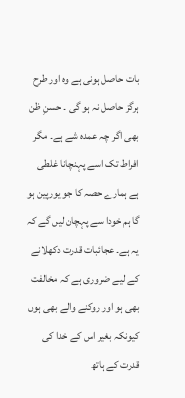بات حاصل ہونی ہے وہ اور طرح ہرگز حاصل نہ ہو گی ۔ حسنِ ظن بھی اگر چہ عمدہ شے ہے۔ مگر افراط تک اسے پہنچانا غلطی ہے ہمارے حصہ کا جو یورپین ہو گا ہم خودا سے پہچان لیں گے کہ یہ ہے۔ عجائبات قدرت دکھلانے کے لیے ضروری ہے کہ مخالفت بھی ہو اور روکنے والے بھی ہوں کیونکہ بغیر اس کے خدا کی قدرت کے ہاتھ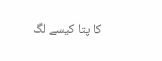کا پتا کیسے لگ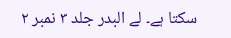سکتا ہے۔ لے البدر جلد ۳ نمبر ۲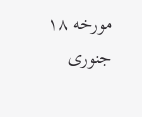مورخه ۱۸ جنوری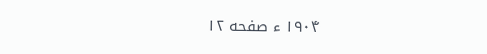۱۹۰۴ ء صفحه ۱۲